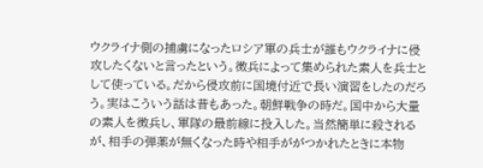ウクライナ側の捕虜になったロシア軍の兵士が誰もウクライナに侵攻したくないと言ったという。徴兵によって集められた素人を兵士として使っている。だから侵攻前に国境付近で長い演習をしたのだろう。実はこういう話は昔もあった。朝鮮戦争の時だ。国中から大量の素人を徴兵し、軍隊の最前線に投入した。当然簡単に殺されるが、相手の弾薬が無くなった時や相手ががつかれたときに本物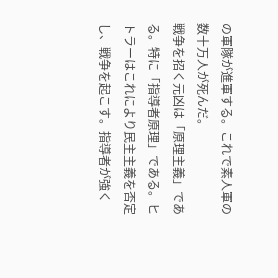の軍隊が進軍する。これで素人軍の数十万人が死んだ。
戦争を招く元凶は「原理主義」である。特に「指導者原理」である。ヒトラーはこれにより民主主義を否定し、戦争を起こす。指導者が強く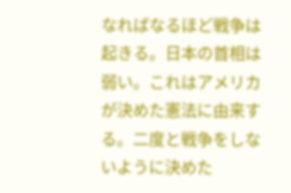なればなるほど戦争は起きる。日本の首相は弱い。これはアメリカが決めた憲法に由来する。二度と戦争をしないように決めた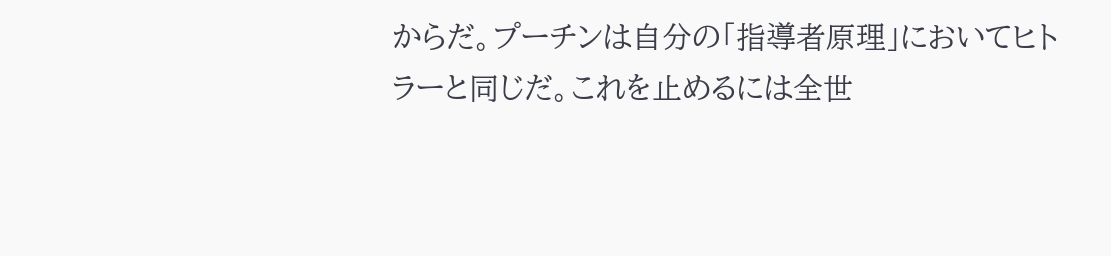からだ。プーチンは自分の「指導者原理」においてヒトラーと同じだ。これを止めるには全世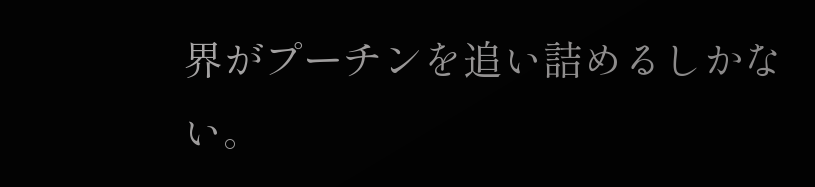界がプーチンを追い詰めるしかない。